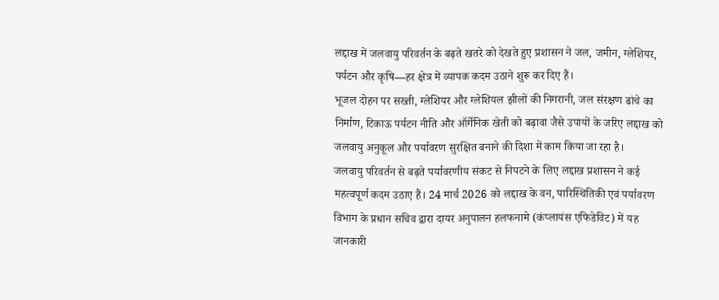लद्दाख में जलवायु परिवर्तन के बढ़ते खतरे को देखते हुए प्रशासन ने जल, जमीन, ग्लेशियर, पर्यटन और कृषि—हर क्षेत्र में व्यापक कदम उठाने शुरू कर दिए हैं।
भूजल दोहन पर सख्ती, ग्लेशियर और ग्लेशियल झीलों की निगरानी, जल संरक्षण ढांचे का निर्माण, टिकाऊ पर्यटन नीति और ऑर्गेनिक खेती को बढ़ावा जैसे उपायों के जरिए लद्दाख को जलवायु अनुकूल और पर्यावरण सुरक्षित बनाने की दिशा में काम किया जा रहा है।
जलवायु परिवर्तन से बढ़ते पर्यावरणीय संकट से निपटने के लिए लद्दाख प्रशासन ने कई महत्वपूर्ण कदम उठाए हैं। 24 मार्च 2026 को लद्दाख के वन, पारिस्थितिकी एवं पर्यावरण विभाग के प्रधान सचिव द्वारा दायर अनुपालन हलफनामे (कंप्लायंस एफिडेविट) में यह जानकारी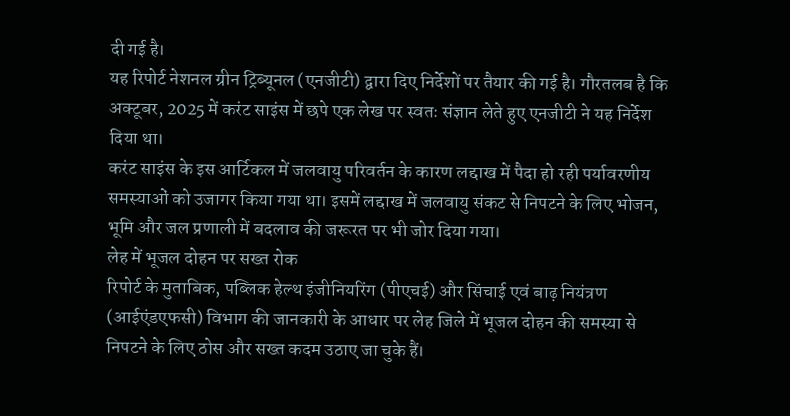दी गई है।
यह रिपोर्ट नेशनल ग्रीन ट्रिब्यूनल (एनजीटी) द्वारा दिए निर्देशों पर तैयार की गई है। गौरतलब है कि अक्टूबर, 2025 में करंट साइंस में छपे एक लेख पर स्वतः संज्ञान लेते हुए एनजीटी ने यह निर्देश दिया था।
करंट साइंस के इस आर्टिकल में जलवायु परिवर्तन के कारण लद्दाख में पैदा हो रही पर्यावरणीय समस्याओं को उजागर किया गया था। इसमें लद्दाख में जलवायु संकट से निपटने के लिए भोजन, भूमि और जल प्रणाली में बदलाव की जरूरत पर भी जोर दिया गया।
लेह में भूजल दोहन पर सख्त रोक
रिपोर्ट के मुताबिक, पब्लिक हेल्थ इंजीनियरिंग (पीएचई) और सिंचाई एवं बाढ़ नियंत्रण (आईएंडएफसी) विभाग की जानकारी के आधार पर लेह जिले में भूजल दोहन की समस्या से निपटने के लिए ठोस और सख्त कदम उठाए जा चुके हैं।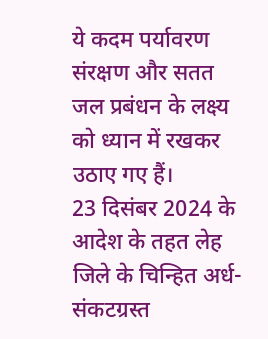ये कदम पर्यावरण संरक्षण और सतत जल प्रबंधन के लक्ष्य को ध्यान में रखकर उठाए गए हैं।
23 दिसंबर 2024 के आदेश के तहत लेह जिले के चिन्हित अर्ध-संकटग्रस्त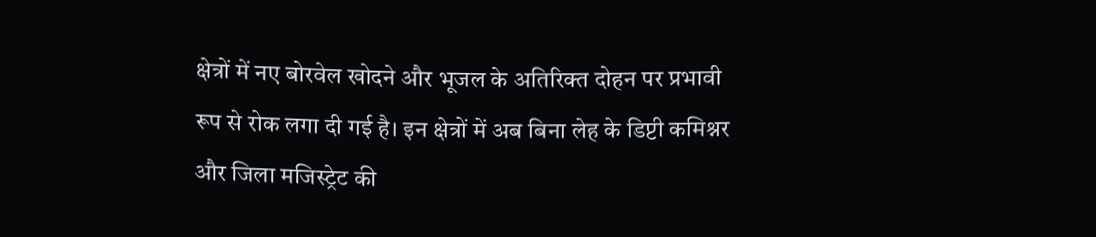क्षेत्रों में नए बोरवेल खोदने और भूजल के अतिरिक्त दोहन पर प्रभावी रूप से रोक लगा दी गई है। इन क्षेत्रों में अब बिना लेह के डिप्टी कमिश्नर और जिला मजिस्ट्रेट की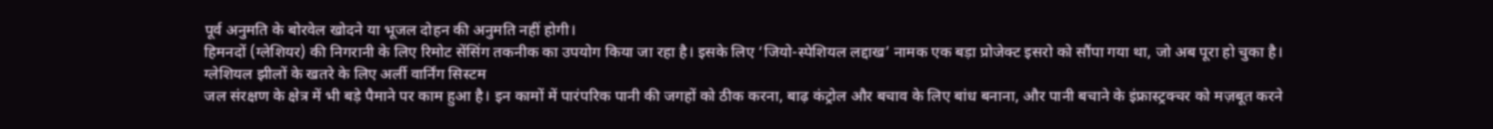पूर्व अनुमति के बोरवेल खोदने या भूजल दोहन की अनुमति नहीं होगी।
हिमनदों (ग्लेशियर) की निगरानी के लिए रिमोट सेंसिंग तकनीक का उपयोग किया जा रहा है। इसके लिए ‘जियो-स्पेशियल लद्दाख’ नामक एक बड़ा प्रोजेक्ट इसरो को सौंपा गया था, जो अब पूरा हो चुका है।
ग्लेशियल झीलों के खतरे के लिए अर्ली वार्निंग सिस्टम
जल संरक्षण के क्षेत्र में भी बड़े पैमाने पर काम हुआ है। इन कामों में पारंपरिक पानी की जगहों को ठीक करना, बाढ़ कंट्रोल और बचाव के लिए बांध बनाना, और पानी बचाने के इंफ्रास्ट्रक्चर को मज़बूत करने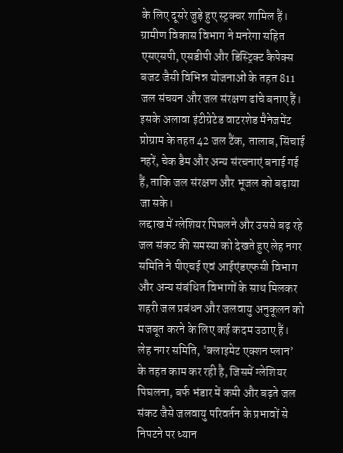के लिए दूसरे जुड़े हुए स्ट्रक्चर शामिल हैं।
ग्रामीण विकास विभाग ने मनरेगा सहित एसएसपी, एसडीपी और डिस्ट्रिक्ट कैपेक्स बजट जैसी विभिन्न योजनाओं के तहत 811 जल संचयन और जल संरक्षण ढांचे बनाए हैं। इसके अलावा इंटीग्रेटेड वाटरशेड मैनेजमेंट प्रोग्राम के तहत 42 जल टैंक, तालाब, सिंचाई नहरें, चेक डैम और अन्य संरचनाएं बनाई गई हैं, ताकि जल संरक्षण और भूजल को बढ़ाया जा सके।
लद्दाख में ग्लेशियर पिघलने और उससे बढ़ रहे जल संकट की समस्या को देखते हुए लेह नगर समिति ने पीएचई एवं आईएंडएफसी विभाग और अन्य संबंधित विभागों के साथ मिलकर शहरी जल प्रबंधन और जलवायु अनुकूलन को मजबूत करने के लिए कई कदम उठाए हैं।
लेह नगर समिति, 'क्लाइमेट एक्शन प्लान’ के तहत काम कर रही है, जिसमें ग्लेशियर पिघलना, बर्फ भंडार में कमी और बढ़ते जल संकट जैसे जलवायु परिवर्तन के प्रभावों से निपटने पर ध्यान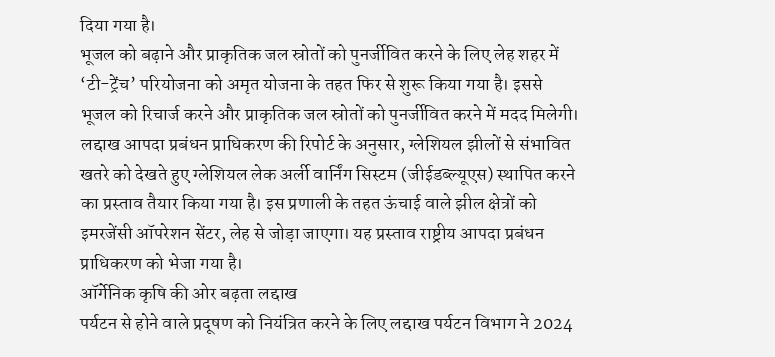दिया गया है।
भूजल को बढ़ाने और प्राकृतिक जल स्रोतों को पुनर्जीवित करने के लिए लेह शहर में ‘टी-ट्रेंच’ परियोजना को अमृत योजना के तहत फिर से शुरू किया गया है। इससे भूजल को रिचार्ज करने और प्राकृतिक जल स्रोतों को पुनर्जीवित करने में मदद मिलेगी।
लद्दाख आपदा प्रबंधन प्राधिकरण की रिपोर्ट के अनुसार, ग्लेशियल झीलों से संभावित खतरे को देखते हुए ग्लेशियल लेक अर्ली वार्निंग सिस्टम (जीईडब्ल्यूएस) स्थापित करने का प्रस्ताव तैयार किया गया है। इस प्रणाली के तहत ऊंचाई वाले झील क्षेत्रों को इमरजेंसी ऑपरेशन सेंटर, लेह से जोड़ा जाएगा। यह प्रस्ताव राष्ट्रीय आपदा प्रबंधन प्राधिकरण को भेजा गया है।
ऑर्गेनिक कृषि की ओर बढ़ता लद्दाख
पर्यटन से होने वाले प्रदूषण को नियंत्रित करने के लिए लद्दाख पर्यटन विभाग ने 2024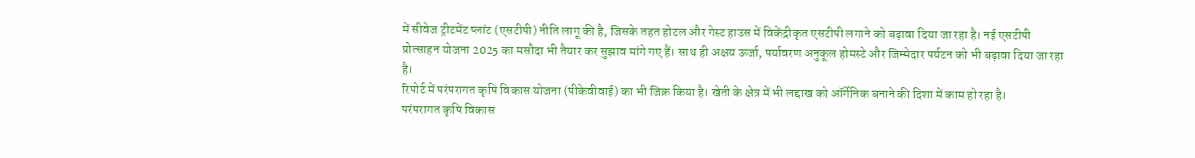में सीवेज ट्रीटमेंट प्लांट (एसटीपी) नीति लागू की है, जिसके तहत होटल और गेस्ट हाउस में विकेंद्रीकृत एसटीपी लगाने को बढ़ावा दिया जा रहा है। नई एसटीपी प्रोत्साहन योजना 2025 का मसौदा भी तैयार कर सुझाव मांगे गए हैं। साथ ही अक्षय ऊर्जा, पर्यावरण अनुकूल होमस्टे और जिम्मेदार पर्यटन को भी बढ़ावा दिया जा रहा है।
रिपोर्ट में परंपरागत कृषि विकास योजना (पीकेवीवाई) का भी जिक्र किया है। खेती के क्षेत्र में भी लद्दाख को ऑर्गेनिक बनाने की दिशा में काम हो रहा है।
परंपरागत कृषि विकास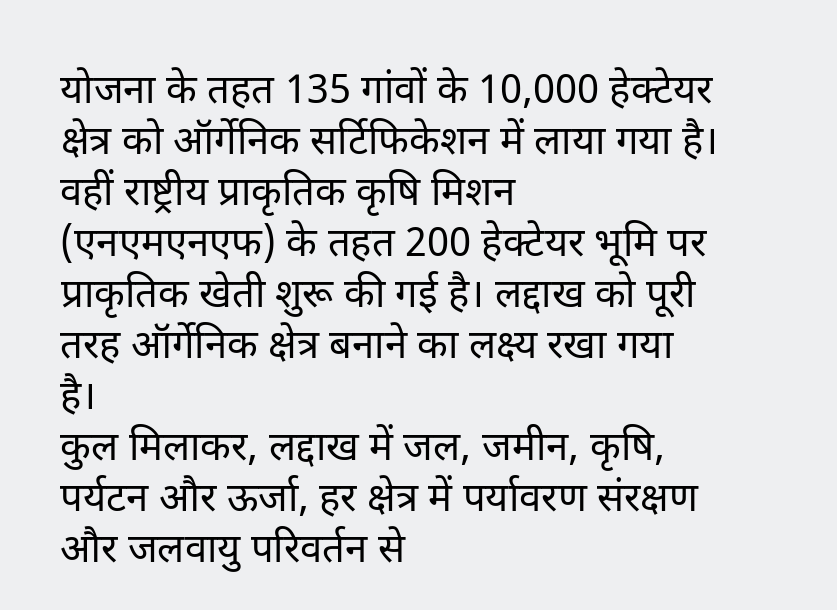योजना के तहत 135 गांवों के 10,000 हेक्टेयर क्षेत्र को ऑर्गेनिक सर्टिफिकेशन में लाया गया है। वहीं राष्ट्रीय प्राकृतिक कृषि मिशन (एनएमएनएफ) के तहत 200 हेक्टेयर भूमि पर प्राकृतिक खेती शुरू की गई है। लद्दाख को पूरी तरह ऑर्गेनिक क्षेत्र बनाने का लक्ष्य रखा गया है।
कुल मिलाकर, लद्दाख में जल, जमीन, कृषि, पर्यटन और ऊर्जा, हर क्षेत्र में पर्यावरण संरक्षण और जलवायु परिवर्तन से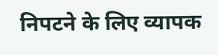निपटने के लिए व्यापक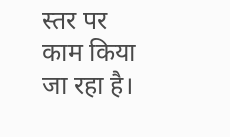स्तर पर काम किया जा रहा है।